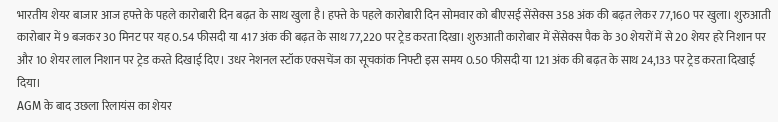भारतीय शेयर बाजार आज हफ्ते के पहले कारोबारी दिन बढ़त के साथ खुला है। हफ्ते के पहले कारोबारी दिन सोमवार को बीएसई सेंसेक्स 358 अंक की बढ़त लेकर 77,160 पर खुला। शुरुआती कारोबार में 9 बजकर 30 मिनट पर यह 0.54 फीसदी या 417 अंक की बढ़त के साथ 77,220 पर ट्रेड करता दिखा। शुरुआती कारोबार में सेंसेक्स पैक के 30 शेयरों में से 20 शेयर हरे निशान पर और 10 शेयर लाल निशान पर ट्रेड करते दिखाई दिए। उधर नेशनल स्टॉक एक्सचेंज का सूचकांक निफ्टी इस समय 0.50 फीसदी या 121 अंक की बढ़त के साथ 24,133 पर ट्रेड करता दिखाई दिया।
AGM के बाद उछला रिलायंस का शेयर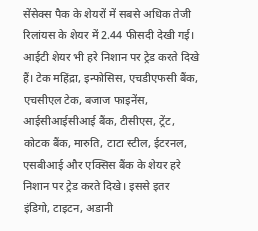सेंसेक्स पैक के शेयरों में सबसे अधिक तेजी रिलांयस के शेयर में 2.44 फीसदी देखी गई। आईटी शेयर भी हरे निशान पर ट्रेड करते दिखे हैं। टेक महिंद्रा, इन्फोसिस, एचडीएफसी बैंक, एचसीएल टेक, बजाज फाइनेंस, आईसीआईसीआई बैंक, टीसीएस, ट्रेंट, कोटक बैंक, मारुति, टाटा स्टील, ईटरनल, एसबीआई और एक्सिस बैंक के शेयर हरे निशान पर ट्रेड करते दिखे। इससे इतर इंडिगो, टाइटन, अडानी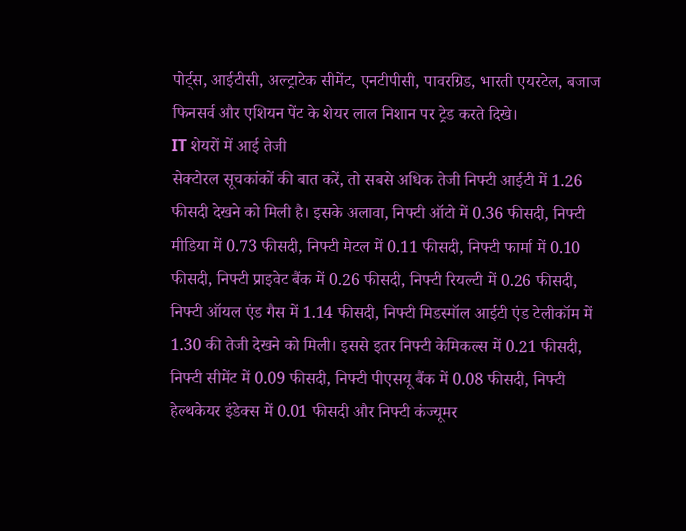पोर्ट्स, आईटीसी, अल्ट्राटेक सीमेंट, एनटीपीसी, पावरग्रिड, भारती एयरटेल, बजाज फिनसर्व और एशियन पेंट के शेयर लाल निशान पर ट्रेड करते दिखे।
IT शेयरों में आई तेजी
सेक्टोरल सूचकांकों की बात करें, तो सबसे अधिक तेजी निफ्टी आईटी में 1.26 फीसदी देखने को मिली है। इसके अलावा, निफ्टी ऑटो में 0.36 फीसदी, निफ्टी मीडिया में 0.73 फीसदी, निफ्टी मेटल में 0.11 फीसदी, निफ्टी फार्मा में 0.10 फीसदी, निफ्टी प्राइवेट बैंक में 0.26 फीसदी, निफ्टी रियल्टी में 0.26 फीसदी, निफ्टी ऑयल एंड गैस में 1.14 फीसदी, निफ्टी मिडस्मॉल आईटी एंड टेलीकॉम में 1.30 की तेजी देखने को मिली। इससे इतर निफ्टी केमिकल्स में 0.21 फीसदी, निफ्टी सीमेंट में 0.09 फीसदी, निफ्टी पीएसयू बैंक में 0.08 फीसदी, निफ्टी हेल्थकेयर इंडेक्स में 0.01 फीसदी और निफ्टी कंज्यूमर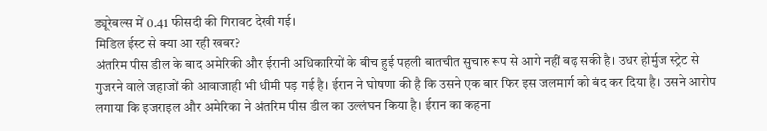ड्यूरेबल्स में 0.41 फीसदी की गिरावट देखी गई।
मिडिल ईस्ट से क्या आ रही खबर?
अंतरिम पीस डील के बाद अमेरिकी और ईरानी अधिकारियों के बीच हुई पहली बातचीत सुचारु रूप से आगे नहीं बढ़ सकी है। उधर होर्मुज स्ट्रेट से गुजरने वाले जहाजों की आवाजाही भी धीमी पड़ गई है। ईरान ने घोषणा की है कि उसने एक बार फिर इस जलमार्ग को बंद कर दिया है। उसने आरोप लगाया कि इजराइल और अमेरिका ने अंतरिम पीस डील का उल्लंघन किया है। ईरान का कहना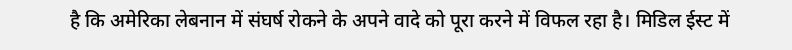है कि अमेरिका लेबनान में संघर्ष रोकने के अपने वादे को पूरा करने में विफल रहा है। मिडिल ईस्ट में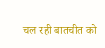चल रही बातचीत को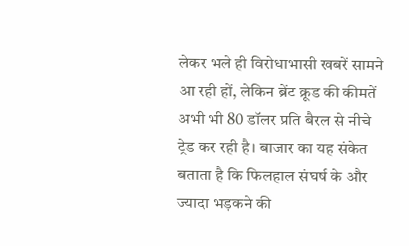लेकर भले ही विरोधाभासी खबरें सामने आ रही हों, लेकिन ब्रेंट क्रूड की कीमतें अभी भी 80 डॉलर प्रति बैरल से नीचे ट्रेड कर रही है। बाजार का यह संकेत बताता है कि फिलहाल संघर्ष के और ज्यादा भड़कने की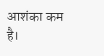आशंका कम है।